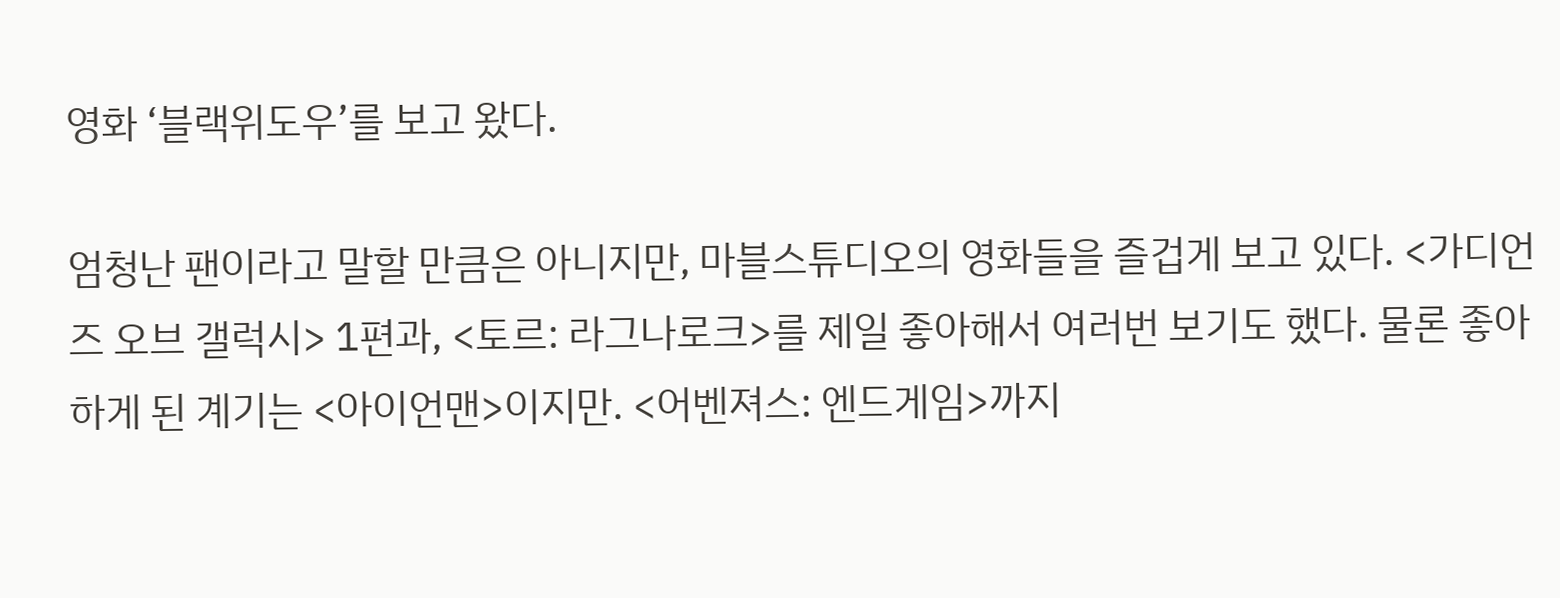영화 ‘블랙위도우’를 보고 왔다.

엄청난 팬이라고 말할 만큼은 아니지만, 마블스튜디오의 영화들을 즐겁게 보고 있다. <가디언즈 오브 갤럭시> 1편과, <토르: 라그나로크>를 제일 좋아해서 여러번 보기도 했다. 물론 좋아하게 된 계기는 <아이언맨>이지만. <어벤져스: 엔드게임>까지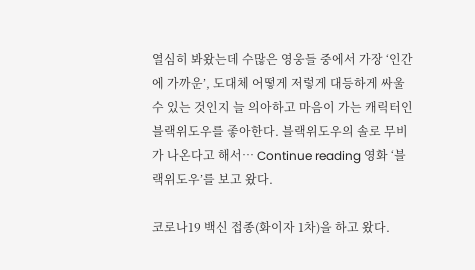열심히 봐왔는데 수많은 영웅들 중에서 가장 ‘인간에 가까운’, 도대체 어떻게 저렇게 대등하게 싸울 수 있는 것인지 늘 의아하고 마음이 가는 캐릭터인블랙위도우를 좋아한다. 블랙위도우의 솔로 무비가 나온다고 해서… Continue reading 영화 ‘블랙위도우’를 보고 왔다.

코로나19 백신 접종(화이자 1차)을 하고 왔다.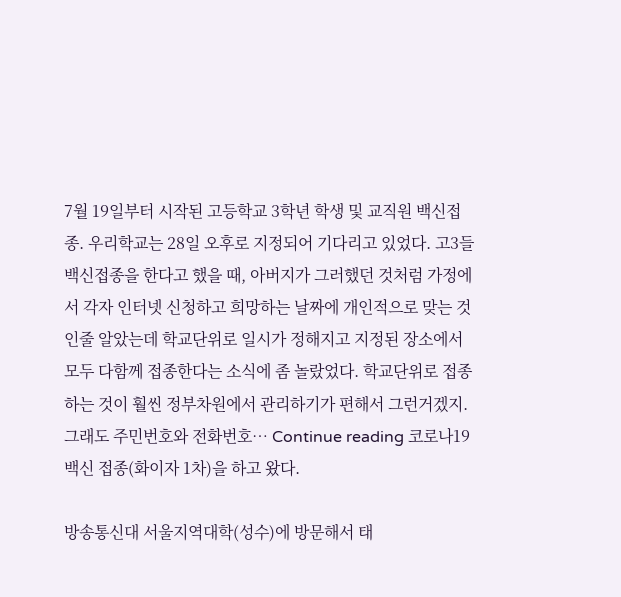7월 19일부터 시작된 고등학교 3학년 학생 및 교직원 백신접종. 우리학교는 28일 오후로 지정되어 기다리고 있었다. 고3들 백신접종을 한다고 했을 때, 아버지가 그러했던 것처럼 가정에서 각자 인터넷 신청하고 희망하는 날짜에 개인적으로 맞는 것인줄 알았는데 학교단위로 일시가 정해지고 지정된 장소에서 모두 다함께 접종한다는 소식에 좀 놀랐었다. 학교단위로 접종하는 것이 훨씬 정부차원에서 관리하기가 편해서 그런거겠지. 그래도 주민번호와 전화번호… Continue reading 코로나19 백신 접종(화이자 1차)을 하고 왔다.

방송통신대 서울지역대학(성수)에 방문해서 태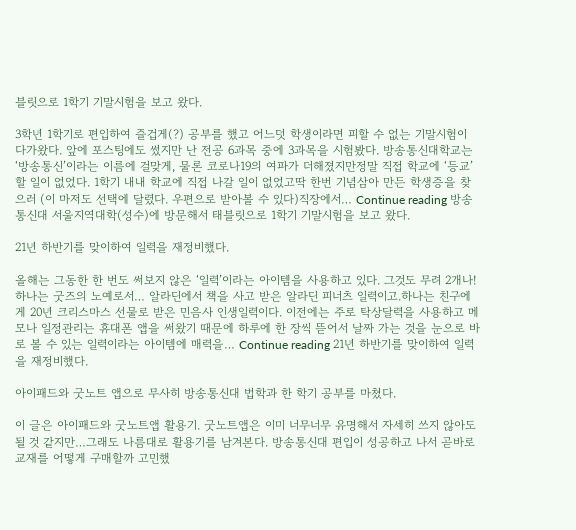블릿으로 1학기 기말시험을 보고 왔다.

3학년 1학기로 편입하여 즐겁게(?) 공부를 했고 어느덧 학생이라면 피할 수 없는 기말시험이 다가왔다. 앞에 포스팅에도 썼지만 난 전공 6과목 중에 3과목을 시험봤다. 방송통신대학교는 ‘방송통신’이라는 이름에 걸맞게, 물론 코로나19의 여파가 더해졌지만정말 직접 학교에 ‘등교’할 일이 없었다. 1학기 내내 학교에 직접 나갈 일이 없었고딱 한번 기념삼아 만든 학생증을 찾으러 (이 마저도 선택에 달렸다. 우편으로 받아볼 수 있다)직장에서… Continue reading 방송통신대 서울지역대학(성수)에 방문해서 태블릿으로 1학기 기말시험을 보고 왔다.

21년 하반기를 맞이하여 일력을 재정비했다.

올해는 그동한 한 번도 써보지 않은 ‘일력’이라는 아이템을 사용하고 있다. 그것도 무려 2개나! 하나는 굿즈의 노예로서… 알라딘에서 책을 사고 받은 알라딘 피너츠 일력이고.하나는 친구에게 20년 크리스마스 선물로 받은 민음사 인생일력이다. 이전에는 주로 탁상달력을 사용하고 메모나 일정관리는 휴대폰 앱을 써왔기 때문에 하루에 한 장씩 뜯어서 날짜 가는 것을 눈으로 바로 볼 수 있는 일력이라는 아이템에 매력을… Continue reading 21년 하반기를 맞이하여 일력을 재정비했다.

아이패드와 굿노트 앱으로 무사히 방송통신대 법학과 한 학기 공부를 마쳤다.

이 글은 아이패드와 굿노트앱 활용기. 굿노트앱은 이미 너무너무 유명해서 자세히 쓰지 않아도 될 것 같지만…그래도 나름대로 활용기를 남겨본다. 방송통신대 편입이 성공하고 나서 곧바로 교재를 어떻게 구매할까 고민했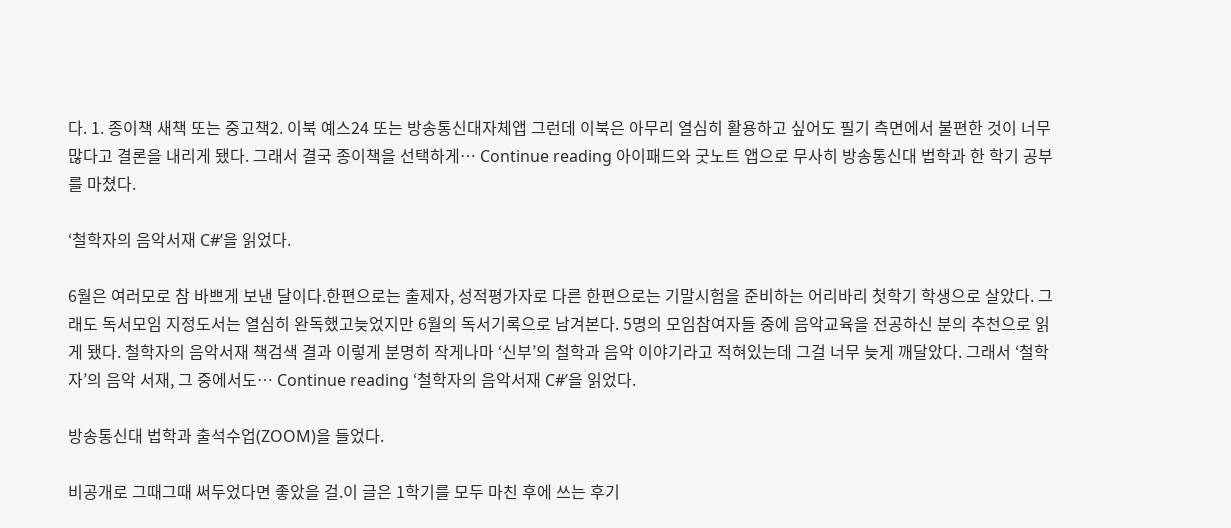다. 1. 종이책 새책 또는 중고책2. 이북 예스24 또는 방송통신대자체앱 그런데 이북은 아무리 열심히 활용하고 싶어도 필기 측면에서 불편한 것이 너무 많다고 결론을 내리게 됐다. 그래서 결국 종이책을 선택하게… Continue reading 아이패드와 굿노트 앱으로 무사히 방송통신대 법학과 한 학기 공부를 마쳤다.

‘철학자의 음악서재 C#’을 읽었다.

6월은 여러모로 참 바쁘게 보낸 달이다.한편으로는 출제자, 성적평가자로 다른 한편으로는 기말시험을 준비하는 어리바리 첫학기 학생으로 살았다. 그래도 독서모임 지정도서는 열심히 완독했고늦었지만 6월의 독서기록으로 남겨본다. 5명의 모임참여자들 중에 음악교육을 전공하신 분의 추천으로 읽게 됐다. 철학자의 음악서재 책검색 결과 이렇게 분명히 작게나마 ‘신부’의 철학과 음악 이야기라고 적혀있는데 그걸 너무 늦게 깨달았다. 그래서 ‘철학자’의 음악 서재, 그 중에서도… Continue reading ‘철학자의 음악서재 C#’을 읽었다.

방송통신대 법학과 출석수업(ZOOM)을 들었다.

비공개로 그때그때 써두었다면 좋았을 걸.이 글은 1학기를 모두 마친 후에 쓰는 후기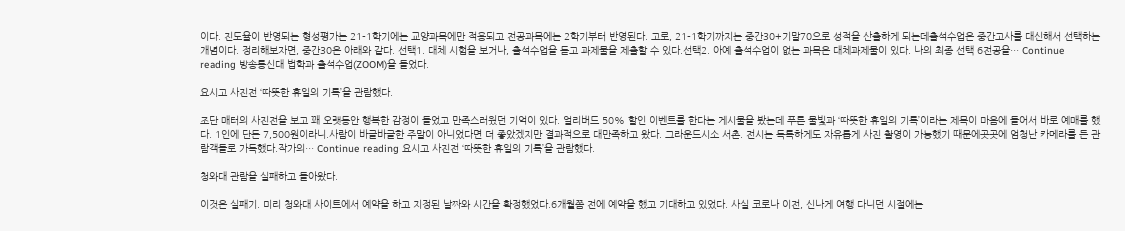이다. 진도율이 반영되는 형성평가는 21-1학기에는 교양과목에만 적용되고 전공과목에는 2학기부터 반영된다. 고로, 21-1학기까지는 중간30+기말70으로 성적을 산출하게 되는데출석수업은 중간고사를 대신해서 선택하는 개념이다. 정리해보자면, 중간30은 아래와 같다. 선택1. 대체 시험을 보거나, 출석수업을 듣고 과제물을 제출할 수 있다.선택2. 아예 출석수업이 없는 과목은 대체과제물이 있다. 나의 최종 선택 6전공을… Continue reading 방송통신대 법학과 출석수업(ZOOM)을 들었다.

요시고 사진전 ‘따뜻한 휴일의 기록’을 관람했다.

조단 매터의 사진전을 보고 꽤 오랫동안 행복한 감정이 들었고 만족스러웠던 기억이 있다. 얼리버드 50% 할인 이벤트를 한다는 게시물을 봤는데 푸른 물빛과 ‘따뜻한 휴일의 기록’이라는 제목이 마음에 들어서 바로 예매를 했다. 1인에 단돈 7,500원이라니.사람이 바글바글한 주말이 아니었다면 더 좋았겠지만 결과적으로 대만족하고 왔다. 그라운드시소 서촌. 전시는 독특하게도 자유롭게 사진 촬영이 가능했기 때문에곳곳에 엄청난 카메라를 든 관람객들로 가득했다.작가의… Continue reading 요시고 사진전 ‘따뜻한 휴일의 기록’을 관람했다.

청와대 관람을 실패하고 돌아왔다.

이것은 실패기. 미리 청와대 사이트에서 예약을 하고 지정된 날짜와 시간을 확정했었다.6개월쯤 전에 예약을 했고 기대하고 있었다. 사실 코로나 이전, 신나게 여행 다니던 시절에는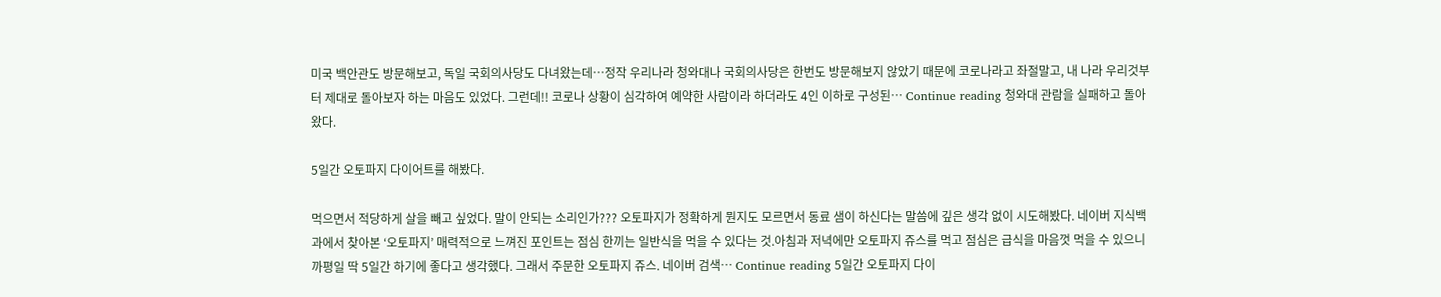미국 백안관도 방문해보고, 독일 국회의사당도 다녀왔는데…정작 우리나라 청와대나 국회의사당은 한번도 방문해보지 않았기 때문에 코로나라고 좌절말고, 내 나라 우리것부터 제대로 돌아보자 하는 마음도 있었다. 그런데!! 코로나 상황이 심각하여 예약한 사람이라 하더라도 4인 이하로 구성된… Continue reading 청와대 관람을 실패하고 돌아왔다.

5일간 오토파지 다이어트를 해봤다.

먹으면서 적당하게 살을 빼고 싶었다. 말이 안되는 소리인가??? 오토파지가 정확하게 뭔지도 모르면서 동료 샘이 하신다는 말씀에 깊은 생각 없이 시도해봤다. 네이버 지식백과에서 찾아본 ‘오토파지’ 매력적으로 느껴진 포인트는 점심 한끼는 일반식을 먹을 수 있다는 것.아침과 저녁에만 오토파지 쥬스를 먹고 점심은 급식을 마음껏 먹을 수 있으니까평일 딱 5일간 하기에 좋다고 생각했다. 그래서 주문한 오토파지 쥬스. 네이버 검색… Continue reading 5일간 오토파지 다이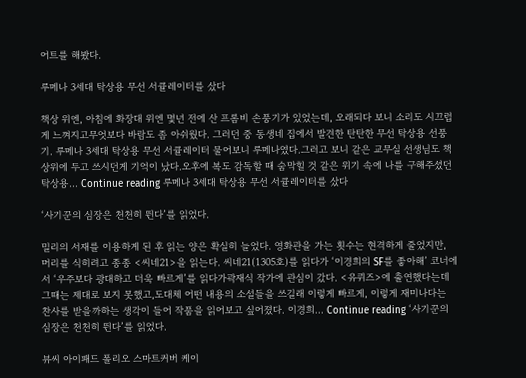어트를 해봤다.

루메나 3세대 탁상용 무선 서큘레이터를 샀다

책상 위엔, 아침에 화장대 위엔 몇년 전에 산 프롬비 손풍기가 있었는데, 오래되다 보니 소리도 시끄럽게 느껴지고무엇보다 바람도 좀 아쉬웠다. 그러던 중 동생네 집에서 발견한 탄탄한 무선 탁상용 선풍기. 루메나 3세대 탁상용 무선 서큘레이터 물어보니 루메나였다.그러고 보니 같은 교무실 선생님도 책상위에 두고 쓰시던게 기억이 났다.오후에 복도 감독할 때 숨막힐 것 같은 위기 속에 나를 구해주셨던 탁상용… Continue reading 루메나 3세대 탁상용 무선 서큘레이터를 샀다

‘사기꾼의 심장은 천천히 뛴다’를 읽었다.

밀리의 서재를 이용하게 된 후 읽는 양은 확실히 늘었다. 영화관을 가는 횟수는 현격하게 줄었지만, 머리를 식히려고 종종 <씨네21>을 읽는다. 씨네21(1305호)를 읽다가 ‘이경희의 SF를 좋아해’ 코너에서 ‘우주보다 광대하고 더욱 빠르게’를 읽다가곽재식 작가에 관심이 갔다. <유퀴즈>에 출연했다는데 그때는 제대로 보지 못했고,도대체 어떤 내용의 소설들을 쓰길래 이렇게 빠르게, 이렇게 재미나다는 찬사를 받을까하는 생각이 들어 작품을 읽어보고 싶어졌다. 이경희… Continue reading ‘사기꾼의 심장은 천천히 뛴다’를 읽었다.

뷰씨 아이패드 폴리오 스마트커버 케이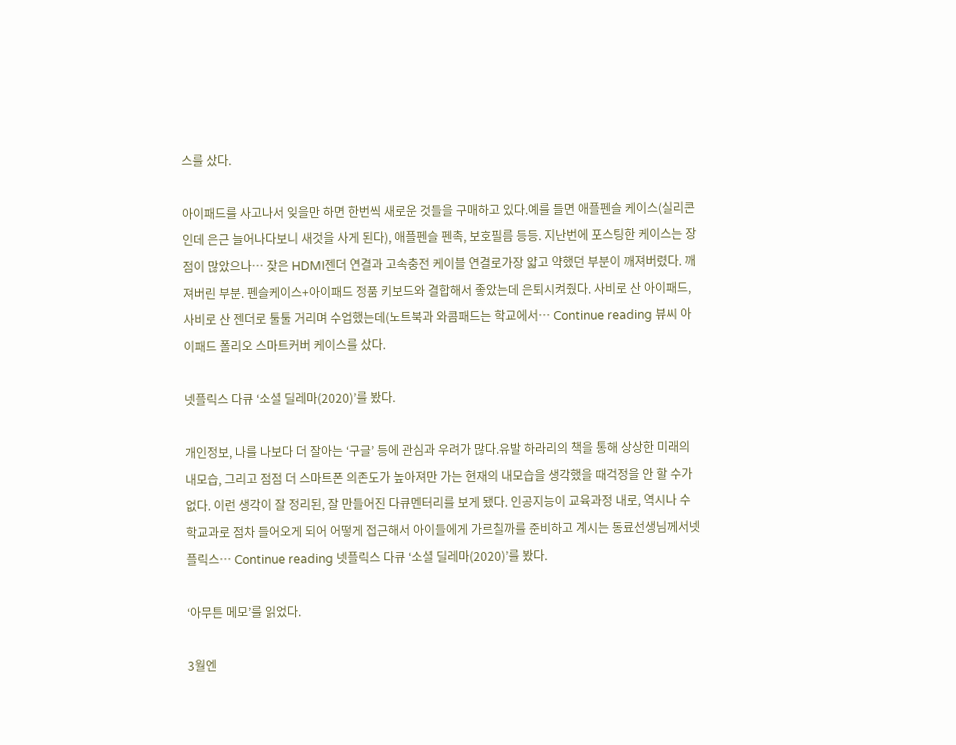스를 샀다.

아이패드를 사고나서 잊을만 하면 한번씩 새로운 것들을 구매하고 있다.예를 들면 애플펜슬 케이스(실리콘인데 은근 늘어나다보니 새것을 사게 된다), 애플펜슬 펜촉, 보호필름 등등. 지난번에 포스팅한 케이스는 장점이 많았으나… 잦은 HDMI젠더 연결과 고속충전 케이블 연결로가장 얇고 약했던 부분이 깨져버렸다. 깨져버린 부분. 펜슬케이스+아이패드 정품 키보드와 결합해서 좋았는데 은퇴시켜줬다. 사비로 산 아이패드, 사비로 산 젠더로 툴툴 거리며 수업했는데(노트북과 와콤패드는 학교에서… Continue reading 뷰씨 아이패드 폴리오 스마트커버 케이스를 샀다.

넷플릭스 다큐 ‘소셜 딜레마(2020)’를 봤다.

개인정보, 나를 나보다 더 잘아는 ‘구글’ 등에 관심과 우려가 많다.유발 하라리의 책을 통해 상상한 미래의 내모습, 그리고 점점 더 스마트폰 의존도가 높아져만 가는 현재의 내모습을 생각했을 때걱정을 안 할 수가 없다. 이런 생각이 잘 정리된, 잘 만들어진 다큐멘터리를 보게 됐다. 인공지능이 교육과정 내로, 역시나 수학교과로 점차 들어오게 되어 어떻게 접근해서 아이들에게 가르칠까를 준비하고 계시는 동료선생님께서넷플릭스… Continue reading 넷플릭스 다큐 ‘소셜 딜레마(2020)’를 봤다.

‘아무튼 메모’를 읽었다.

3월엔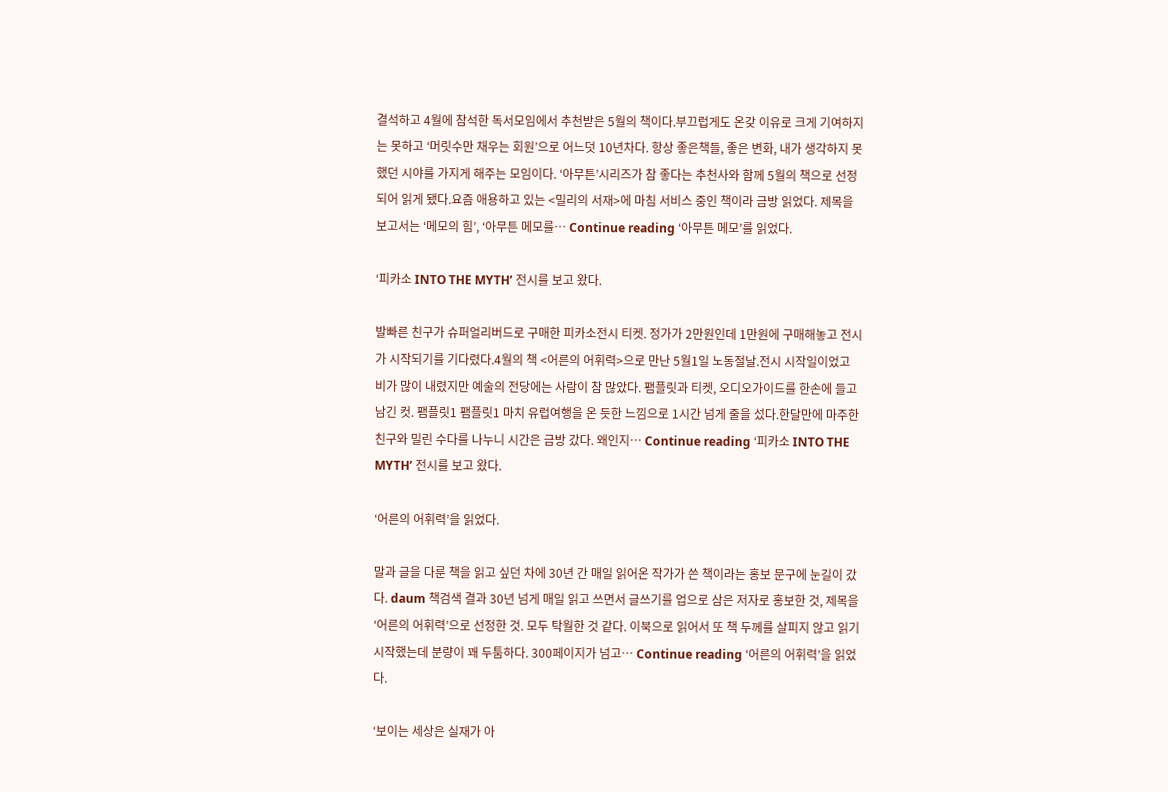결석하고 4월에 참석한 독서모임에서 추천받은 5월의 책이다.부끄럽게도 온갖 이유로 크게 기여하지는 못하고 ‘머릿수만 채우는 회원’으로 어느덧 10년차다. 항상 좋은책들, 좋은 변화, 내가 생각하지 못했던 시야를 가지게 해주는 모임이다. ‘아무튼’시리즈가 참 좋다는 추천사와 함께 5월의 책으로 선정되어 읽게 됐다.요즘 애용하고 있는 <밀리의 서재>에 마침 서비스 중인 책이라 금방 읽었다. 제목을 보고서는 ‘메모의 힘’, ‘아무튼 메모를… Continue reading ‘아무튼 메모’를 읽었다.

‘피카소 INTO THE MYTH’ 전시를 보고 왔다.

발빠른 친구가 슈퍼얼리버드로 구매한 피카소전시 티켓. 정가가 2만원인데 1만원에 구매해놓고 전시가 시작되기를 기다렸다.4월의 책 <어른의 어휘력>으로 만난 5월1일 노동절날.전시 시작일이었고 비가 많이 내렸지만 예술의 전당에는 사람이 참 많았다. 팸플릿과 티켓, 오디오가이드를 한손에 들고 남긴 컷. 팸플릿1 팸플릿1 마치 유럽여행을 온 듯한 느낌으로 1시간 넘게 줄을 섰다.한달만에 마주한 친구와 밀린 수다를 나누니 시간은 금방 갔다. 왜인지… Continue reading ‘피카소 INTO THE MYTH’ 전시를 보고 왔다.

‘어른의 어휘력’을 읽었다.

말과 글을 다룬 책을 읽고 싶던 차에 30년 간 매일 읽어온 작가가 쓴 책이라는 홍보 문구에 눈길이 갔다. daum 책검색 결과 30년 넘게 매일 읽고 쓰면서 글쓰기를 업으로 삼은 저자로 홍보한 것, 제목을 ‘어른의 어휘력’으로 선정한 것. 모두 탁월한 것 같다. 이북으로 읽어서 또 책 두께를 살피지 않고 읽기 시작했는데 분량이 꽤 두툼하다. 300페이지가 넘고… Continue reading ‘어른의 어휘력’을 읽었다.

‘보이는 세상은 실재가 아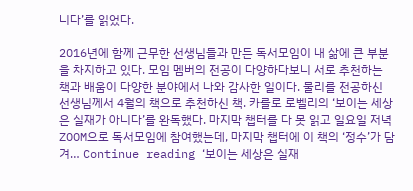니다’를 읽었다.

2016년에 함께 근무한 선생님들과 만든 독서모임이 내 삶에 큰 부분을 차지하고 있다. 모임 멤버의 전공이 다양하다보니 서로 추천하는 책과 배움이 다양한 분야에서 나와 감사한 일이다. 물리를 전공하신 선생님께서 4월의 책으로 추천하신 책. 카를로 로벨리의 ‘보이는 세상은 실재가 아니다’를 완독했다. 마지막 챕터를 다 못 읽고 일요일 저녁 ZOOM으로 독서모임에 참여했는데, 마지막 챕터에 이 책의 ‘정수’가 담겨… Continue reading ‘보이는 세상은 실재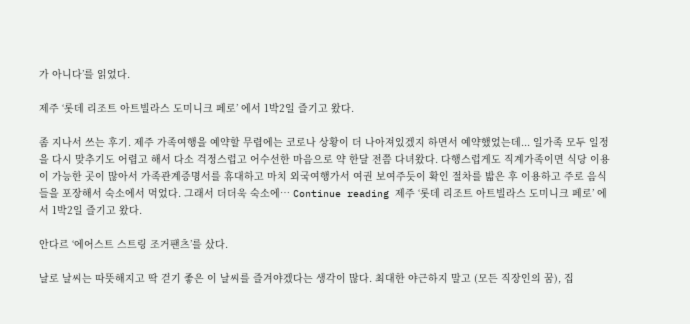가 아니다’를 읽었다.

제주 ‘롯데 리조트 아트빌라스 도미니크 페로’ 에서 1박2일 즐기고 왔다.

좀 지나서 쓰는 후기. 제주 가족여행을 예약할 무렵에는 코로나 상황이 더 나아져있겠지 하면서 예약했었는데... 일가족 모두 일정을 다시 맞추기도 어렵고 해서 다소 걱정스럽고 어수선한 마음으로 약 한달 전쯤 다녀왔다. 다행스럽게도 직계가족이면 식당 이용이 가능한 곳이 많아서 가족관계증명서를 휴대하고 마치 외국여행가서 여권 보여주듯이 확인 절차를 밟은 후 이용하고 주로 음식들을 포장해서 숙소에서 먹었다. 그래서 더더욱 숙소에… Continue reading 제주 ‘롯데 리조트 아트빌라스 도미니크 페로’ 에서 1박2일 즐기고 왔다.

안다르 ‘에어스트 스트링 조거팬츠’를 샀다.

날로 날씨는 따뜻해지고 딱 걷기 좋은 이 날씨를 즐겨야겠다는 생각이 많다. 최대한 야근하지 말고 (모든 직장인의 꿈), 집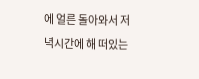에 얼른 돌아와서 저녁시간에 해 떠있는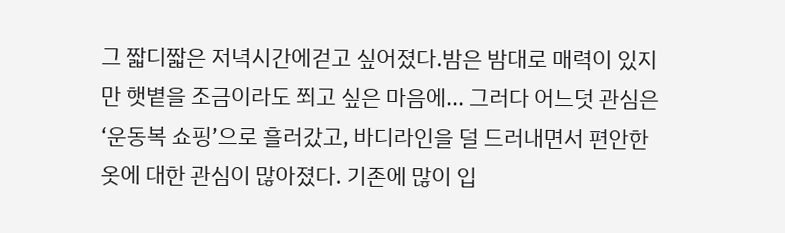그 짧디짧은 저녁시간에걷고 싶어졌다.밤은 밤대로 매력이 있지만 햇볕을 조금이라도 쬐고 싶은 마음에... 그러다 어느덧 관심은 ‘운동복 쇼핑’으로 흘러갔고, 바디라인을 덜 드러내면서 편안한 옷에 대한 관심이 많아졌다. 기존에 많이 입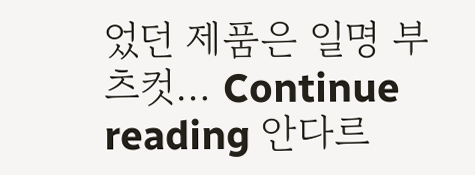었던 제품은 일명 부츠컷… Continue reading 안다르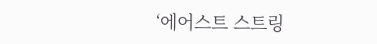‘에어스트 스트링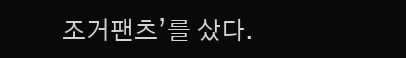조거팬츠’를 샀다.